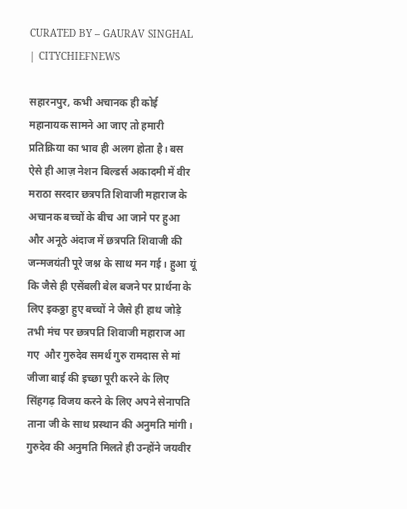CURATED BY – GAURAV SINGHAL | CITYCHIEFNEWS

सहारनपुर, कभी अचानक ही कोई  महानायक सामने आ जाए तो हमारी प्रतिक्रिया का भाव ही अलग होता है। बस ऐसे ही आज़ नेशन बिल्डर्स अकादमी में वीर मराठा सरदार छत्रपति शिवाजी महाराज के अचानक बच्चों के बीच आ जाने पर हुआ और अनूठे अंदाज में छत्रपति शिवाजी की जन्मजयंती पूरे जश्न के साथ मन गई। हुआ यूं कि जैसे ही एसेंबली बेल बजने पर प्रार्थना के लिए इकठ्ठा हुए बच्चों ने जैसे ही हाथ जोड़े तभी मंच पर छत्रपति शिवाजी महाराज आ गए  और गुरुदेव समर्थ गुरु रामदास से मां जीजा बाई की इच्छा पूरी करने के लिए सिंहगढ़ विजय करने के लिए अपने सेनापति ताना जी के साथ प्रस्थान की अनुमति मांगी। गुरुदेव की अनुमति मिलते ही उन्होंने जयवीर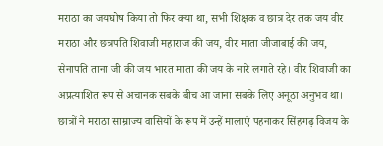मराठा का जयघोष किया तो फिर क्या था, सभी शिक्षक व छात्र देर तक जय वीर मराठा और छत्रपति शिवाजी महाराज की जय, वीर माता जीजाबाई की जय, सेनापति ताना जी की जय भारत माता की जय के नारे लगाते रहे। वीर शिवाजी का अप्रत्याशित रूप से अचानक सबके बीच आ जाना सबके लिए अनूठा अनुभव था। छात्रों ने मराठा साम्राज्य वासियों के रूप में उन्हें मालाएं पहनाकर सिंहगढ़ विजय के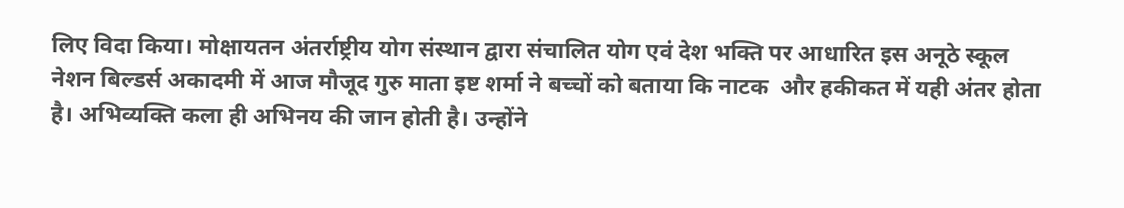लिए विदा किया। मोक्षायतन अंतर्राष्ट्रीय योग संस्थान द्वारा संचालित योग एवं देश भक्ति पर आधारित इस अनूठे स्कूल नेशन बिल्डर्स अकादमी में आज मौजूद गुरु माता इष्ट शर्मा ने बच्चों को बताया कि नाटक  और हकीकत में यही अंतर होता है। अभिव्यक्ति कला ही अभिनय की जान होती है। उन्होंने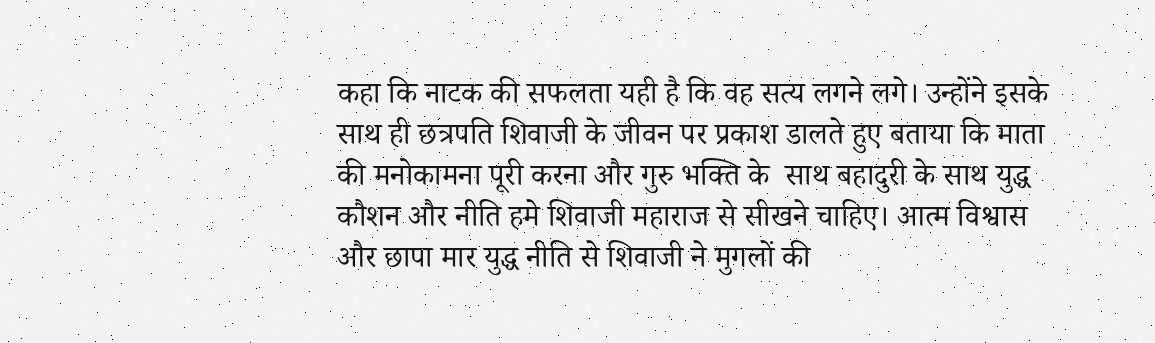कहा कि नाटक की सफलता यही है कि वह सत्य लगने लगे। उन्होंने इसके साथ ही छत्रपति शिवाजी के जीवन पर प्रकाश डालते हुए बताया कि माता की मनोकामना पूरी करना और गुरु भक्ति के  साथ बहादुरी के साथ युद्ध कौशन और नीति हमे शिवाजी महाराज से सीखने चाहिए। आत्म विश्वास और छापा मार युद्ध नीति से शिवाजी ने मुगलों की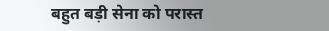बहुत बड़ी सेना को परास्त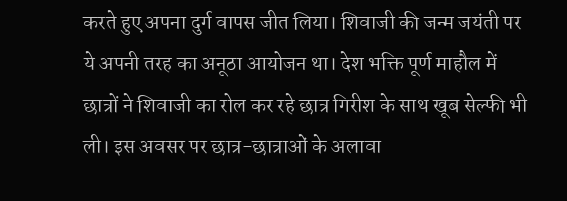करते हुए अपना दुर्ग वापस जीत लिया। शिवाजी की जन्म जयंती पर ये अपनी तरह का अनूठा आयोजन था। देश भक्ति पूर्ण माहौल में छात्रों ने शिवाजी का रोल कर रहे छात्र गिरीश के साथ खूब सेल्फी भी ली। इस अवसर पर छात्र-छात्राओं के अलावा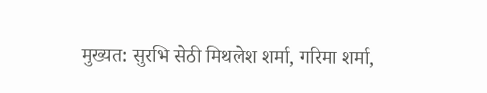मुख्यत: सुरभि सेठी मिथलेश शर्मा, गरिमा शर्मा,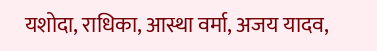यशोदा, राधिका, आस्था वर्मा, अजय यादव,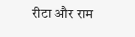रीटा और राम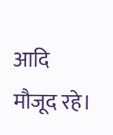आदि मौजूद रहे।